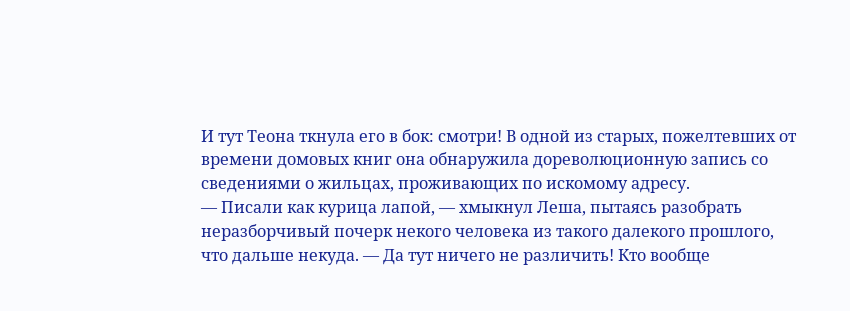И тут Теона ткнула его в бок: смотри! В одной из старых, пожелтевших от времени домовых книг она обнаружила дореволюционную запись со сведениями о жильцах, проживающих по искомому адресу.
— Писали как курица лапой, — хмыкнул Леша, пытаясь разобрать неразборчивый почерк некого человека из такого далекого прошлого, что дальше некуда. — Да тут ничего не различить! Кто вообще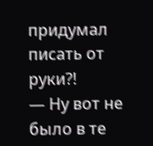придумал писать от руки?!
— Ну вот не было в те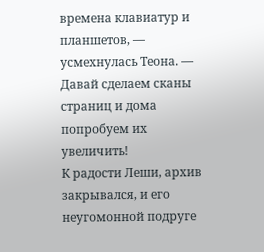времена клавиатур и планшетов, — усмехнулась Теона. — Давай сделаем сканы страниц и дома попробуем их увеличить!
К радости Леши, архив закрывался, и его неугомонной подруге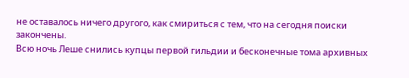не оставалось ничего другого, как смириться с тем, что на сегодня поиски закончены.
Всю ночь Леше снились купцы первой гильдии и бесконечные тома архивных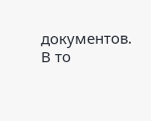документов.
В то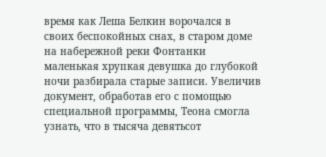время как Леша Белкин ворочался в своих беспокойных снах, в старом доме на набережной реки Фонтанки маленькая хрупкая девушка до глубокой ночи разбирала старые записи. Увеличив документ, обработав его с помощью специальной программы, Теона смогла узнать, что в тысяча девятьсот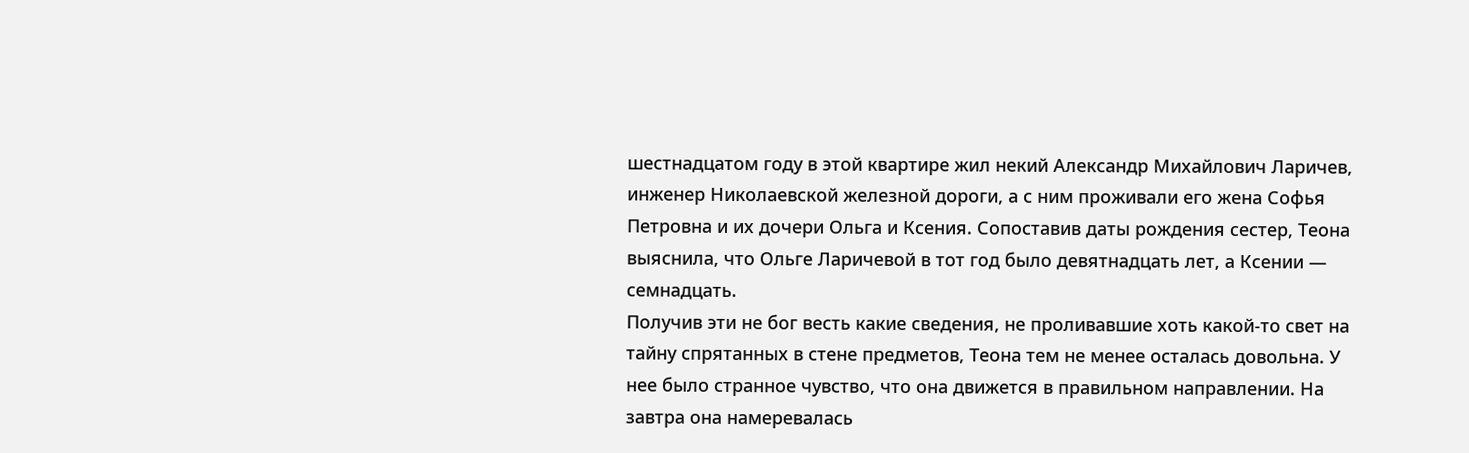шестнадцатом году в этой квартире жил некий Александр Михайлович Ларичев, инженер Николаевской железной дороги, а с ним проживали его жена Софья Петровна и их дочери Ольга и Ксения. Сопоставив даты рождения сестер, Теона выяснила, что Ольге Ларичевой в тот год было девятнадцать лет, а Ксении — семнадцать.
Получив эти не бог весть какие сведения, не проливавшие хоть какой-то свет на тайну спрятанных в стене предметов, Теона тем не менее осталась довольна. У нее было странное чувство, что она движется в правильном направлении. На завтра она намеревалась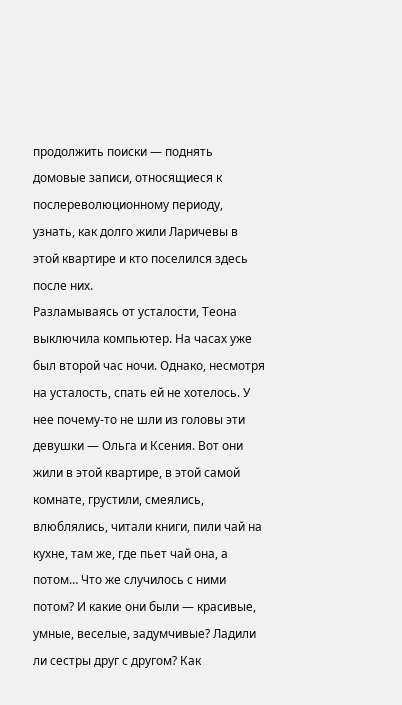продолжить поиски — поднять домовые записи, относящиеся к послереволюционному периоду, узнать, как долго жили Ларичевы в этой квартире и кто поселился здесь после них.
Разламываясь от усталости, Теона выключила компьютер. На часах уже был второй час ночи. Однако, несмотря на усталость, спать ей не хотелось. У нее почему-то не шли из головы эти девушки — Ольга и Ксения. Вот они жили в этой квартире, в этой самой комнате, грустили, смеялись, влюблялись, читали книги, пили чай на кухне, там же, где пьет чай она, а потом… Что же случилось с ними потом? И какие они были — красивые, умные, веселые, задумчивые? Ладили ли сестры друг с другом? Как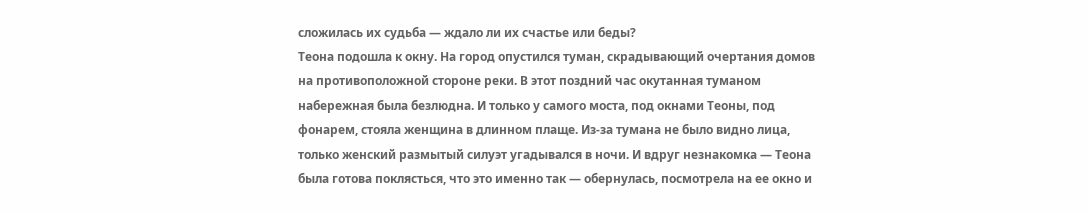сложилась их судьба — ждало ли их счастье или беды?
Теона подошла к окну. На город опустился туман, скрадывающий очертания домов на противоположной стороне реки. В этот поздний час окутанная туманом набережная была безлюдна. И только у самого моста, под окнами Теоны, под фонарем, стояла женщина в длинном плаще. Из-за тумана не было видно лица, только женский размытый силуэт угадывался в ночи. И вдруг незнакомка — Теона была готова поклясться, что это именно так — обернулась, посмотрела на ее окно и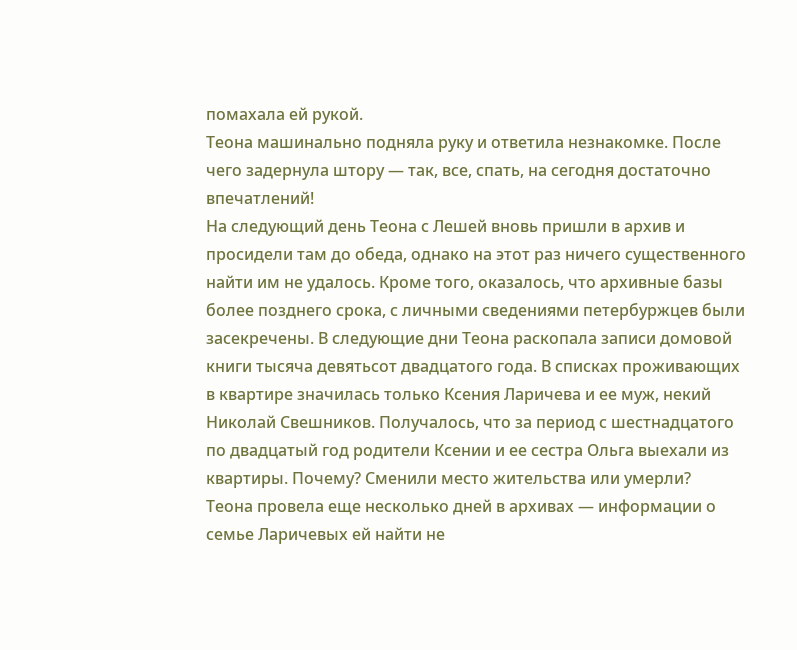помахала ей рукой.
Теона машинально подняла руку и ответила незнакомке. После чего задернула штору — так, все, спать, на сегодня достаточно впечатлений!
На следующий день Теона с Лешей вновь пришли в архив и просидели там до обеда, однако на этот раз ничего существенного найти им не удалось. Кроме того, оказалось, что архивные базы более позднего срока, с личными сведениями петербуржцев были засекречены. В следующие дни Теона раскопала записи домовой книги тысяча девятьсот двадцатого года. В списках проживающих в квартире значилась только Ксения Ларичева и ее муж, некий Николай Свешников. Получалось, что за период с шестнадцатого по двадцатый год родители Ксении и ее сестра Ольга выехали из квартиры. Почему? Сменили место жительства или умерли?
Теона провела еще несколько дней в архивах — информации о семье Ларичевых ей найти не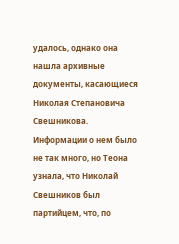удалось, однако она нашла архивные документы, касающиеся Николая Степановича Свешникова. Информации о нем было не так много, но Теона узнала, что Николай Свешников был партийцем, что, по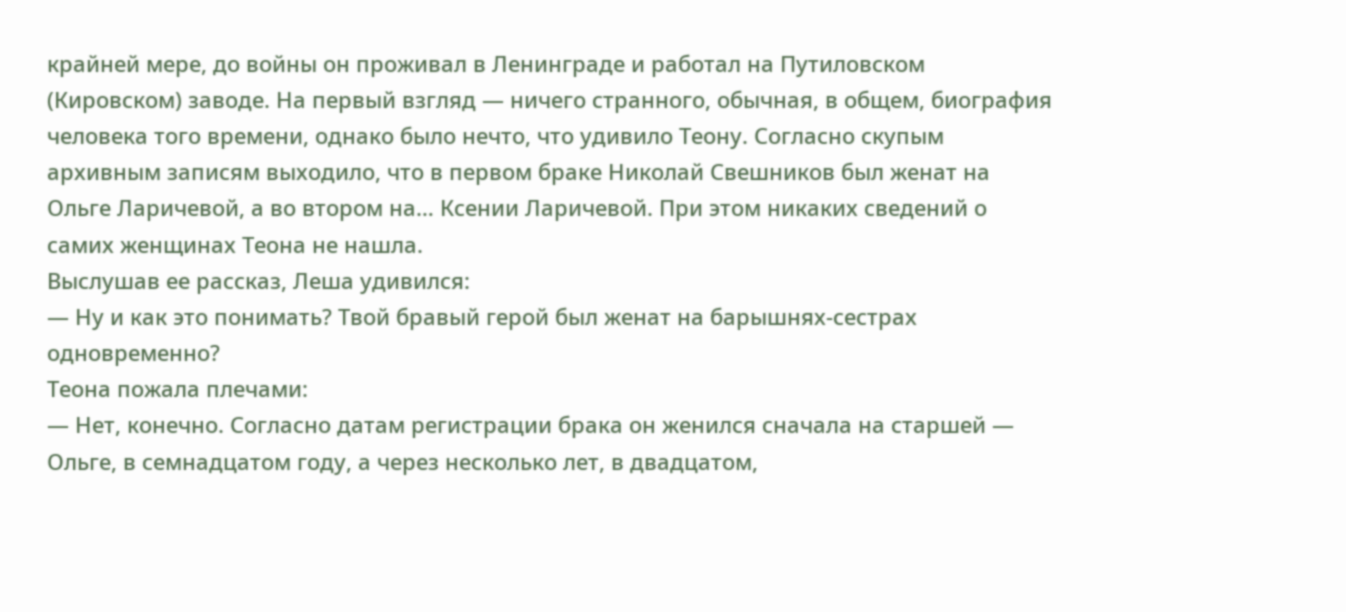крайней мере, до войны он проживал в Ленинграде и работал на Путиловском (Кировском) заводе. На первый взгляд — ничего странного, обычная, в общем, биография человека того времени, однако было нечто, что удивило Теону. Согласно скупым архивным записям выходило, что в первом браке Николай Свешников был женат на Ольге Ларичевой, а во втором на… Ксении Ларичевой. При этом никаких сведений о самих женщинах Теона не нашла.
Выслушав ее рассказ, Леша удивился:
— Ну и как это понимать? Твой бравый герой был женат на барышнях-сестрах одновременно?
Теона пожала плечами:
— Нет, конечно. Согласно датам регистрации брака он женился сначала на старшей — Ольге, в семнадцатом году, а через несколько лет, в двадцатом,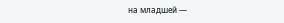на младшей —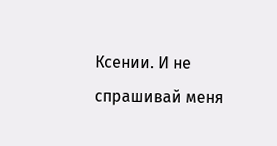Ксении. И не спрашивай меня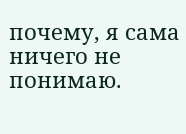почему, я сама ничего не понимаю.